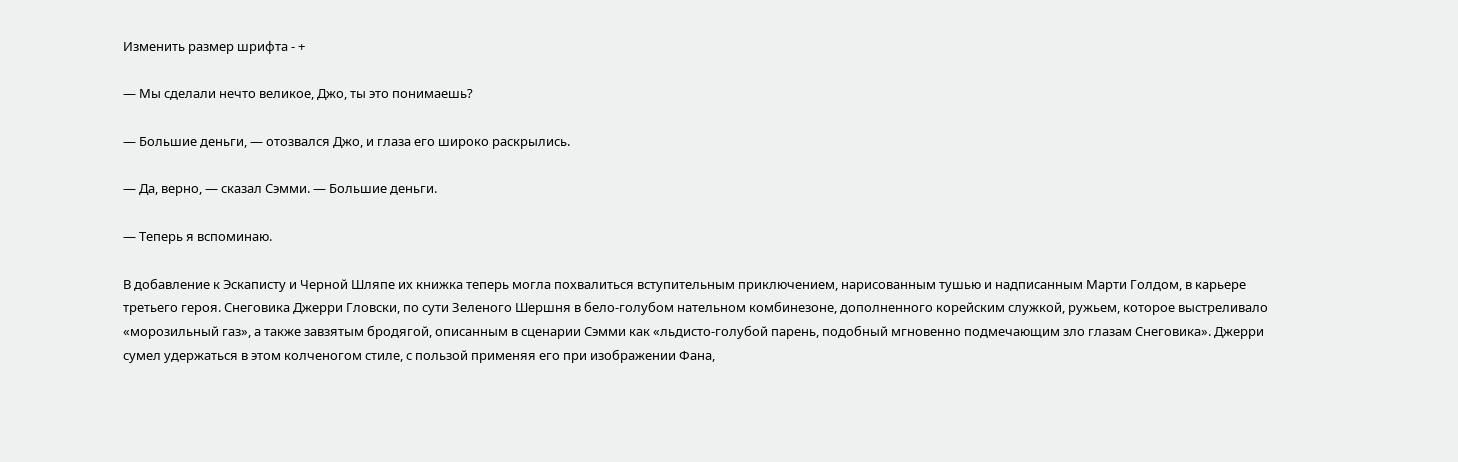Изменить размер шрифта - +

— Мы сделали нечто великое, Джо, ты это понимаешь?

— Большие деньги, — отозвался Джо, и глаза его широко раскрылись.

— Да, верно, — сказал Сэмми. — Большие деньги.

— Теперь я вспоминаю.

В добавление к Эскаписту и Черной Шляпе их книжка теперь могла похвалиться вступительным приключением, нарисованным тушью и надписанным Марти Голдом, в карьере третьего героя. Снеговика Джерри Гловски, по сути Зеленого Шершня в бело-голубом нательном комбинезоне, дополненного корейским служкой, ружьем, которое выстреливало «морозильный газ», а также завзятым бродягой, описанным в сценарии Сэмми как «льдисто-голубой парень, подобный мгновенно подмечающим зло глазам Снеговика». Джерри сумел удержаться в этом колченогом стиле, с пользой применяя его при изображении Фана,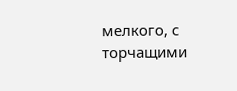мелкого, с торчащими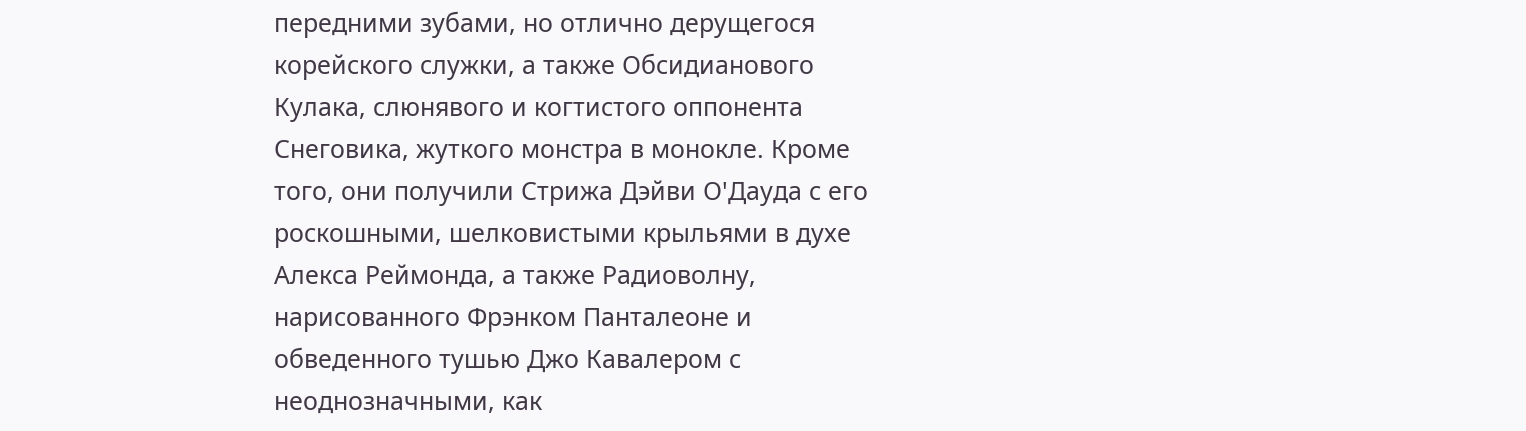передними зубами, но отлично дерущегося корейского служки, а также Обсидианового Кулака, слюнявого и когтистого оппонента Снеговика, жуткого монстра в монокле. Кроме того, они получили Стрижа Дэйви О'Дауда с его роскошными, шелковистыми крыльями в духе Алекса Реймонда, а также Радиоволну, нарисованного Фрэнком Панталеоне и обведенного тушью Джо Кавалером с неоднозначными, как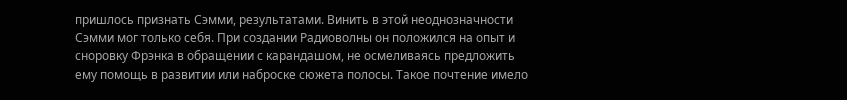пришлось признать Сэмми, результатами. Винить в этой неоднозначности Сэмми мог только себя. При создании Радиоволны он положился на опыт и сноровку Фрэнка в обращении с карандашом, не осмеливаясь предложить ему помощь в развитии или наброске сюжета полосы. Такое почтение имело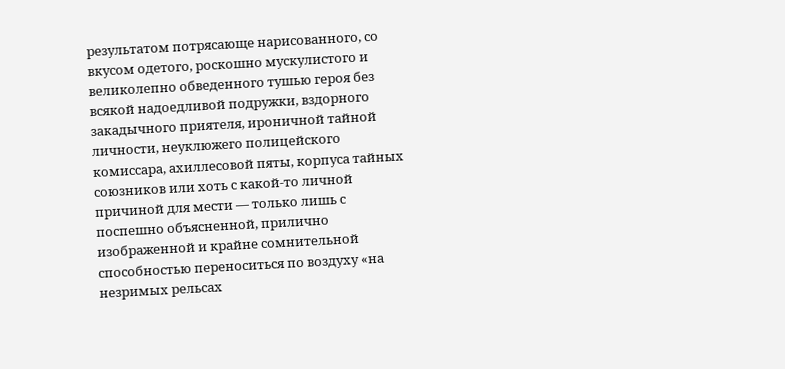результатом потрясающе нарисованного, со вкусом одетого, роскошно мускулистого и великолепно обведенного тушью героя без всякой надоедливой подружки, вздорного закадычного приятеля, ироничной тайной личности, неуклюжего полицейского комиссара, ахиллесовой пяты, корпуса тайных союзников или хоть с какой-то личной причиной для мести — только лишь с поспешно объясненной, прилично изображенной и крайне сомнительной способностью переноситься по воздуху «на незримых рельсах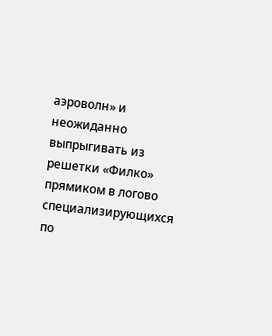аэроволн» и неожиданно выпрыгивать из решетки «Филко» прямиком в логово специализирующихся по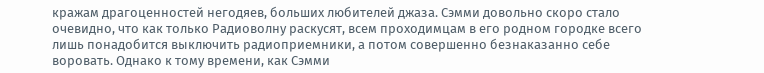кражам драгоценностей негодяев, больших любителей джаза. Сэмми довольно скоро стало очевидно, что как только Радиоволну раскусят, всем проходимцам в его родном городке всего лишь понадобится выключить радиоприемники, а потом совершенно безнаказанно себе воровать. Однако к тому времени, как Сэмми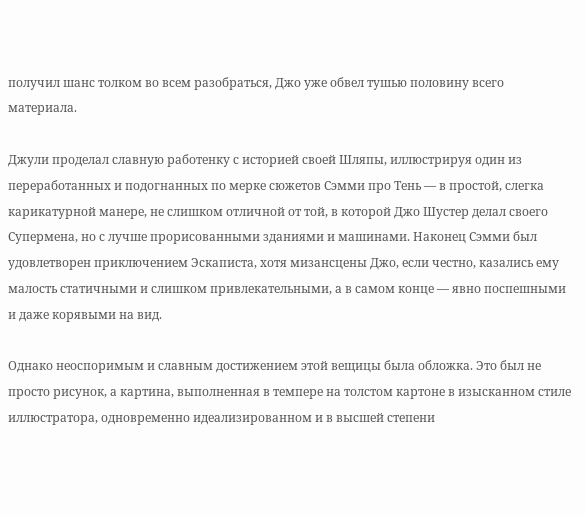получил шанс толком во всем разобраться, Джо уже обвел тушью половину всего материала.

Джули проделал славную работенку с историей своей Шляпы, иллюстрируя один из переработанных и подогнанных по мерке сюжетов Сэмми про Тень — в простой, слегка карикатурной манере, не слишком отличной от той, в которой Джо Шустер делал своего Супермена, но с лучше прорисованными зданиями и машинами. Наконец Сэмми был удовлетворен приключением Эскаписта, хотя мизансцены Джо, если честно, казались ему малость статичными и слишком привлекательными, а в самом конце — явно поспешными и даже корявыми на вид.

Однако неоспоримым и славным достижением этой вещицы была обложка. Это был не просто рисунок, а картина, выполненная в темпере на толстом картоне в изысканном стиле иллюстратора, одновременно идеализированном и в высшей степени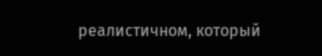реалистичном, который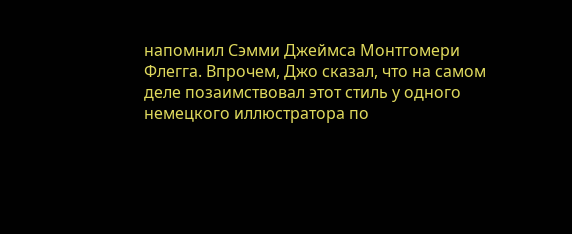напомнил Сэмми Джеймса Монтгомери Флегга. Впрочем, Джо сказал, что на самом деле позаимствовал этот стиль у одного немецкого иллюстратора по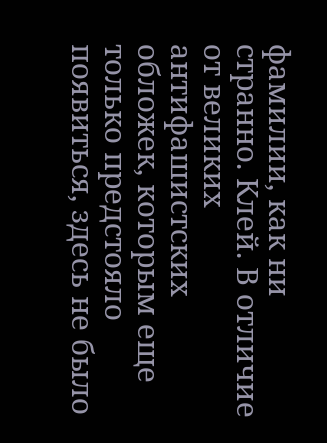фамилии, как ни странно. Клей. В отличие от великих антифашистских обложек, которым еще только предстояло появиться, здесь не было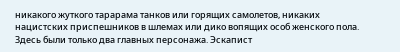никакого жуткого тарарама танков или горящих самолетов, никаких нацистских приспешников в шлемах или дико вопящих особ женского пола. Здесь были только два главных персонажа. Эскапист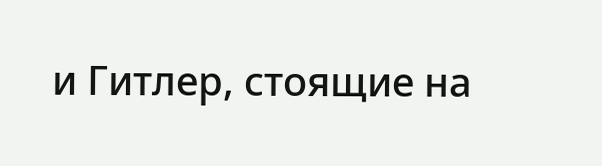и Гитлер, стоящие на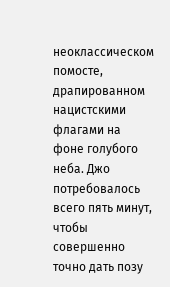неоклассическом помосте, драпированном нацистскими флагами на фоне голубого неба. Джо потребовалось всего пять минут, чтобы совершенно точно дать позу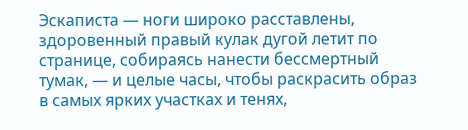Эскаписта — ноги широко расставлены, здоровенный правый кулак дугой летит по странице, собираясь нанести бессмертный тумак, — и целые часы, чтобы раскрасить образ в самых ярких участках и тенях,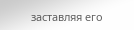заставляя его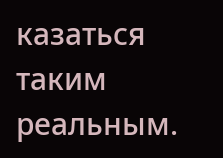казаться таким реальным.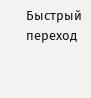Быстрый переход